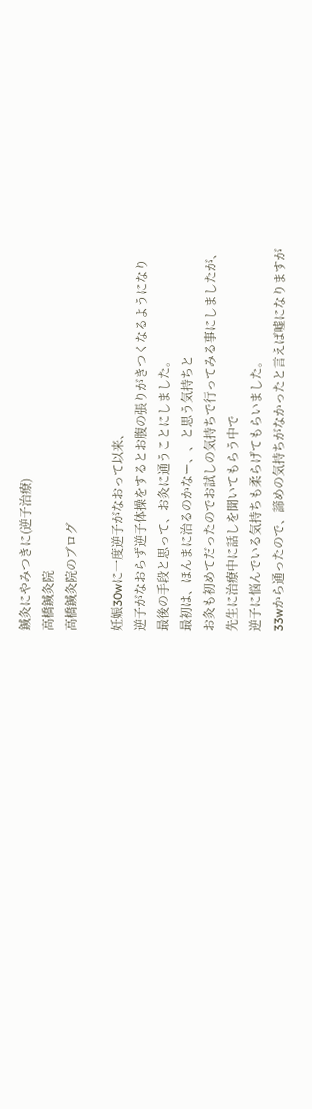鍼灸にやみつきに(逆子治療)
高橋鍼灸院
高橋鍼灸院のブログ

妊娠30wに一度逆子がなおって以来、
逆子がなおらず逆子体操をするとお腹の張りがきつくなるようになり
最後の手段と思って、お灸に通うことにしました。
最初は、ほんまに治るのかなー、、と思う気持ちと
お灸も初めてだったのでお試しの気持ちで行ってみる事にしましたが、
先生に治療中に話しを聞いてもらう中で
逆子に悩んでいる気持ちも柔らげてもらいました。
33wから通ったので、諦めの気持ちがなかったと言えば嘘になりますが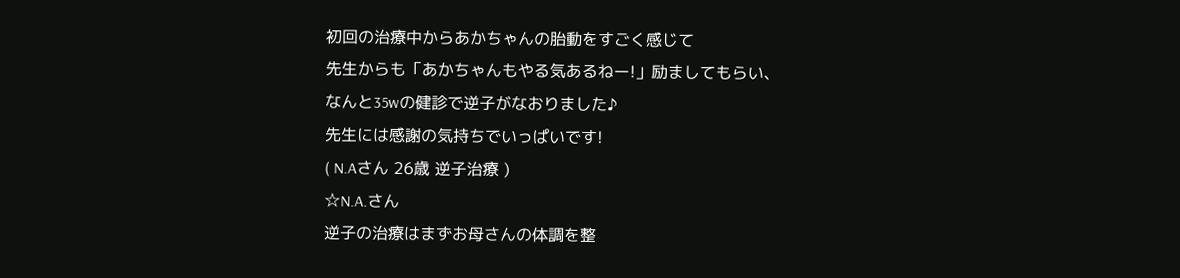初回の治療中からあかちゃんの胎動をすごく感じて
先生からも「あかちゃんもやる気あるねー!」励ましてもらい、
なんと35wの健診で逆子がなおりました♪
先生には感謝の気持ちでいっぱいです!
( N.Aさん 26歳 逆子治療 )
☆N.A.さん
逆子の治療はまずお母さんの体調を整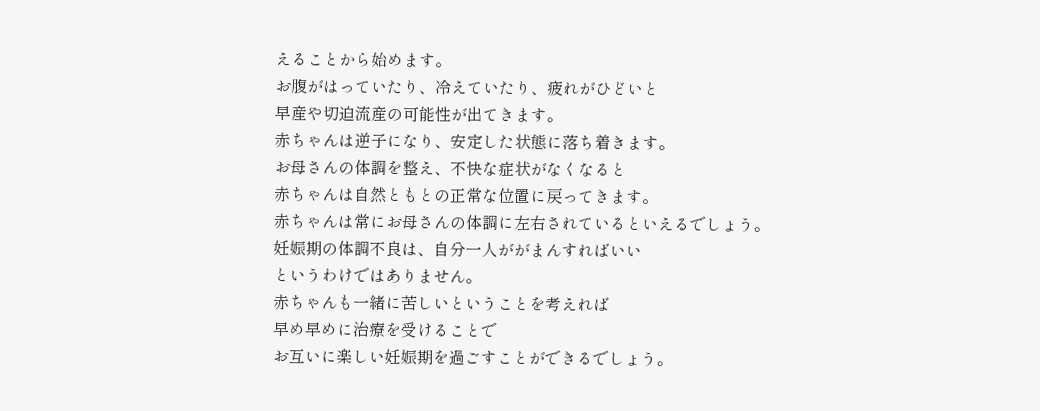えることから始めます。
お腹がはっていたり、冷えていたり、疲れがひどいと
早産や切迫流産の可能性が出てきます。
赤ちゃんは逆子になり、安定した状態に落ち着きます。
お母さんの体調を整え、不快な症状がなくなると
赤ちゃんは自然ともとの正常な位置に戻ってきます。
赤ちゃんは常にお母さんの体調に左右されているといえるでしょう。
妊娠期の体調不良は、自分一人ががまんすればいい
というわけではありません。
赤ちゃんも一緒に苦しいということを考えれば
早め早めに治療を受けることで
お互いに楽しい妊娠期を過ごすことができるでしょう。